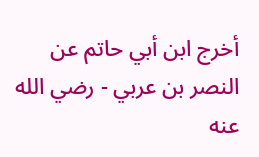أخرج ابن أبي حاتم عن النصر بن عربي - رضي الله عنه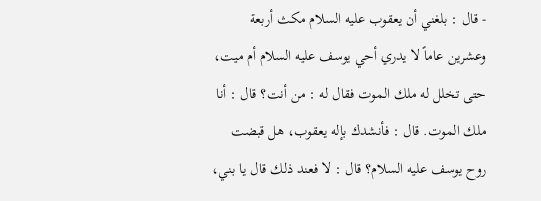- قال : بلغني أن يعقوب عليه السلام مكث أربعة وعشرين عاماً لا يدري أحي يوسف عليه السلام أم ميت، حتى تخلل له ملك الموت فقال له : من أنت؟ قال : أنا ملك الموت. قال : فأنشدك بإله يعقوب، هل قبضت روح يوسف عليه السلام؟ قال : لا فعند ذلك قال يا بني،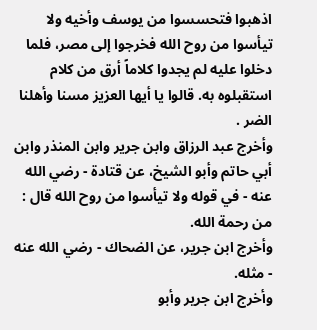اذهبوا فتحسسوا من يوسف وأخيه ولا تيأسوا من روح الله فخرجوا إلى مصر، فلما دخلوا عليه لم يجدوا كلاماً أرق من كلام استقبلوه به. قالوا يا أيها العزيز مسنا وأهلنا الضر .
وأخرج عبد الرزاق وابن جرير وابن المنذر وابن أبي حاتم وأبو الشيخ، عن قتادة - رضي الله عنه - في قوله ولا تيأسوا من روح الله قال : من رحمة الله.
وأخرج ابن جرير، عن الضحاك - رضي الله عنه - مثله.
وأخرج ابن جرير وأبو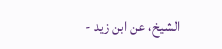الشيخ، عن ابن زيد -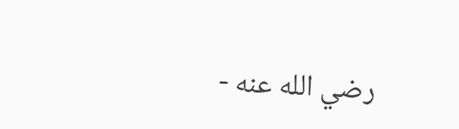رضي الله عنه -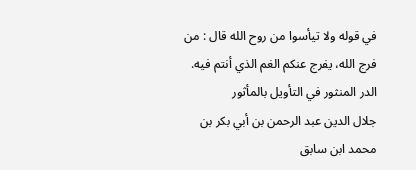في قوله ولا تيأسوا من روح الله قال : من فرج الله، يفرج عنكم الغم الذي أنتم فيه.
الدر المنثور في التأويل بالمأثور
جلال الدين عبد الرحمن بن أبي بكر بن محمد ابن سابق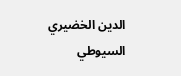الدين الخضيري السيوطي